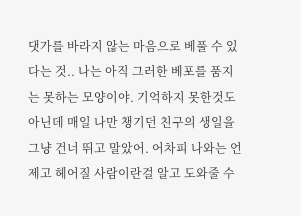댓가를 바라지 않는 마음으로 베풀 수 있다는 것.. 나는 아직 그러한 베포를 품지는 못하는 모양이야. 기억하지 못한것도 아닌데 매일 나만 챙기던 친구의 생일을 그냥 건너 뛰고 말았어. 어차피 나와는 언제고 헤어질 사람이란걸 알고 도와줄 수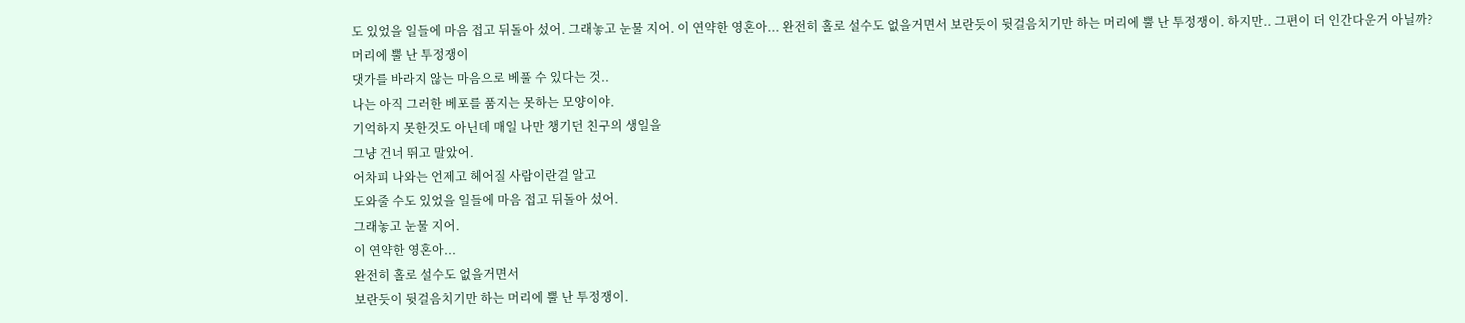도 있었을 일들에 마음 접고 뒤돌아 섰어. 그래놓고 눈물 지어. 이 연약한 영혼아... 완전히 홀로 설수도 없을거면서 보란듯이 뒷걸음치기만 하는 머리에 뿔 난 투정쟁이. 하지만.. 그편이 더 인간다운거 아닐까?
머리에 뿔 난 투정쟁이
댓가를 바라지 않는 마음으로 베풀 수 있다는 것..
나는 아직 그러한 베포를 품지는 못하는 모양이야.
기억하지 못한것도 아닌데 매일 나만 챙기던 친구의 생일을
그냥 건너 뛰고 말았어.
어차피 나와는 언제고 헤어질 사람이란걸 알고
도와줄 수도 있었을 일들에 마음 접고 뒤돌아 섰어.
그래놓고 눈물 지어.
이 연약한 영혼아...
완전히 홀로 설수도 없을거면서
보란듯이 뒷걸음치기만 하는 머리에 뿔 난 투정쟁이.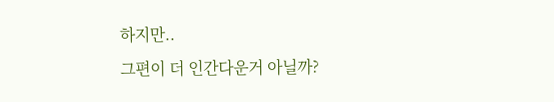하지만..
그편이 더 인간다운거 아닐까?